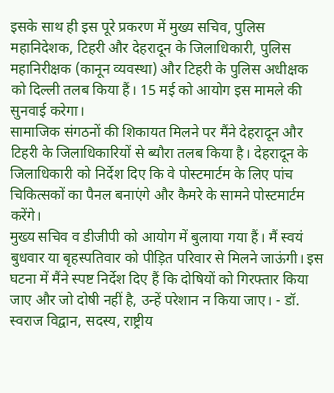इसके साथ ही इस पूरे प्रकरण में मुख्य सचिव, पुलिस महानिदेशक, टिहरी और देहरादून के जिलाधिकारी, पुलिस महानिरीक्षक (कानून व्यवस्था) और टिहरी के पुलिस अधीक्षक को दिल्ली तलब किया हैं। 15 मई को आयोग इस मामले की सुनवाई करेगा।
सामाजिक संगठनों की शिकायत मिलने पर मैंने देहरादून और टिहरी के जिलाधिकारियों से ब्यौरा तलब किया है। देहरादून के जिलाधिकारी को निर्देश दिए कि वे पोस्टमार्टम के लिए पांच चिकित्सकों का पैनल बनाएंगे और कैमरे के सामने पोस्टमार्टम करेंगे।
मुख्य सचिव व डीजीपी को आयोग में बुलाया गया हैं। मैं स्वयं बुधवार या बृहस्पतिवार को पीड़ित परिवार से मिलने जाऊंगी। इस घटना में मैंने स्पष्ट निर्देश दिए हैं कि दोषियों को गिरफ्तार किया जाए और जो दोषी नहीं है, उन्हें परेशान न किया जाए। - डॉ. स्वराज विद्वान, सदस्य, राष्ट्रीय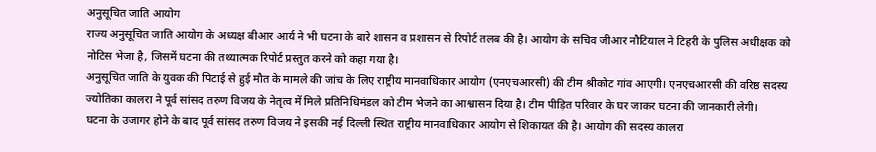अनुसूचित जाति आयोग
राज्य अनुसूचित जाति आयोग के अध्यक्ष बीआर आर्य ने भी घटना के बारे शासन व प्रशासन से रिपोर्ट तलब की है। आयोग के सचिव जीआर नौटियाल ने टिहरी के पुलिस अधीक्षक को नोटिस भेजा है, जिसमें घटना की तथ्यात्मक रिपोर्ट प्रस्तुत करने को कहा गया है।
अनुसूचित जाति के युवक की पिटाई से हुई मौत के मामले की जांच के लिए राष्ट्रीय मानवाधिकार आयोग (एनएचआरसी) की टीम श्रीकोट गांव आएगी। एनएचआरसी की वरिष्ठ सदस्य ज्योतिका कालरा ने पूर्व सांसद तरुण विजय के नेतृत्व में मिले प्रतिनिधिमंडल को टीम भेजने का आश्वासन दिया है। टीम पीड़ित परिवार के घर जाकर घटना की जानकारी लेगी।
घटना के उजागर होने के बाद पूर्व सांसद तरुण विजय ने इसकी नई दिल्ली स्थित राष्ट्रीय मानवाधिकार आयोग से शिकायत की है। आयोग की सदस्य कालरा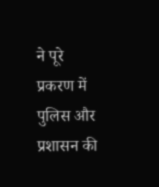ने पूरे प्रकरण में पुलिस और प्रशासन की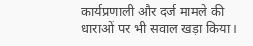कार्यप्रणाली और दर्ज मामले की धाराओं पर भी सवाल खड़ा किया।